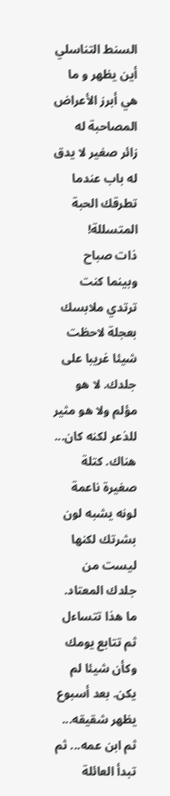السنط التناسلي أين يظهر و ما هي أبرز الأعراض المصاحبة له
زائر صغير لا يدق له باب عندما تطرقك الحبة المتسللة!
ذات صباح وبينما كنت ترتدي ملابسك بعجلة لاحظت شيئا غريبا على جلدك. لا هو مؤلم ولا هو مثير للذعر لكنه كان... هناك. كتلة صغيرة ناعمة لونه يشبه لون بشرتك لكنها ليست من جلدك المعتاد. ما هذا تتساءل ثم تتابع يومك وكأن شيئا لم يكن. بعد أسبوع يظهر شقيقه... ثم ابن عمه... ثم تبدأ العائلة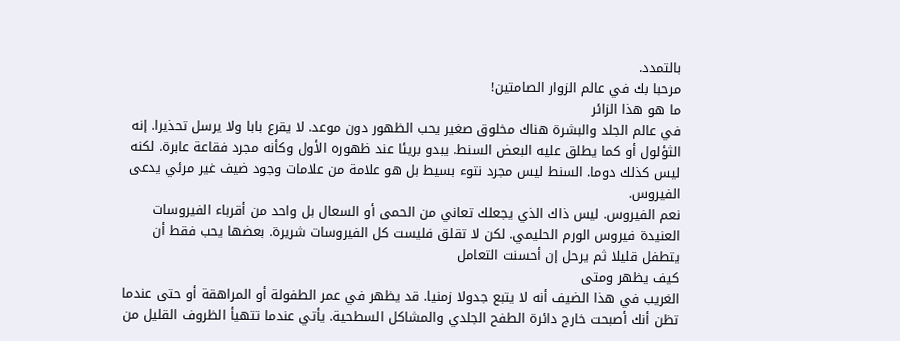بالتمدد.
مرحبا بك في عالم الزوار الصامتين!
ما هو هذا الزائر
في عالم الجلد والبشرة هناك مخلوق صغير يحب الظهور دون موعد. لا يقرع بابا ولا يرسل تحذيرا. إنه الثؤلول أو كما يطلق عليه البعض السنط. يبدو بريئا عند ظهوره الأول وكأنه مجرد فقاعة عابرة. لكنه ليس كذلك دوما. السنط ليس مجرد نتوء بسيط بل هو علامة من علامات وجود ضيف غير مرئي يدعى الفيروس.
نعم الفيروس. ليس ذاك الذي يجعلك تعاني من الحمى أو السعال بل واحد من أقرباء الفيروسات العنيدة فيروس الورم الحليمي. لكن لا تقلق فليست كل الفيروسات شريرة. بعضها يحب فقط أن يتطفل قليلا ثم يرحل إن أحسنت التعامل
كيف يظهر ومتى
الغريب في هذا الضيف أنه لا يتبع جدولا زمنيا. قد يظهر في عمر الطفولة أو المراهقة أو حتى عندما تظن أنك أصبحت خارج دائرة الطفح الجلدي والمشاكل السطحية. يأتي عندما تتهيأ الظروف القليل من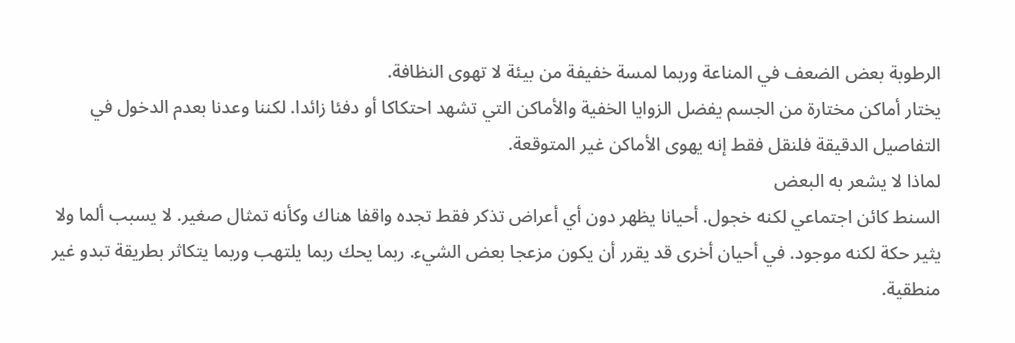الرطوبة بعض الضعف في المناعة وربما لمسة خفيفة من بيئة لا تهوى النظافة.
يختار أماكن مختارة من الجسم يفضل الزوايا الخفية والأماكن التي تشهد احتكاكا أو دفئا زائدا. لكننا وعدنا بعدم الدخول في التفاصيل الدقيقة فلنقل فقط إنه يهوى الأماكن غير المتوقعة.
لماذا لا يشعر به البعض
السنط كائن اجتماعي لكنه خجول. أحيانا يظهر دون أي أعراض تذكر فقط تجده واقفا هناك وكأنه تمثال صغير. لا يسبب ألما ولا يثير حكة لكنه موجود. في أحيان أخرى قد يقرر أن يكون مزعجا بعض الشيء. ربما يحك ربما يلتهب وربما يتكاثر بطريقة تبدو غير منطقية.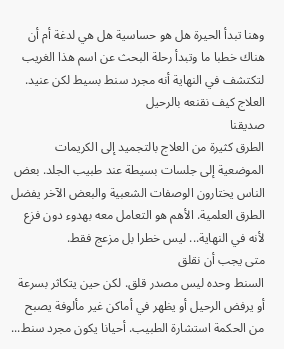وهنا تبدأ الحيرة هل هو حساسية هل هي لدغة أم أن هناك خطبا ما وتبدأ رحلة البحث عن اسم هذا الغريب لتكتشف في النهاية أنه مجرد سنط بسيط لكن عنيد.
العلاج كيف نقنعه بالرحيل
صديقنا
الطرق كثيرة من العلاج بالتجميد إلى الكريمات الموضعية إلى جلسات بسيطة عند طبيب الجلد. بعض الناس يختارون الوصفات الشعبية والبعض الآخر يفضل الطرق العلمية. الأهم هو التعامل معه بهدوء دون فزع لأنه في النهاية... ليس خطرا بل مزعج فقط.
متى يجب أن نقلق
السنط وحده ليس مصدر قلق. لكن حين يتكاثر بسرعة أو يرفض الرحيل أو يظهر في أماكن غير مألوفة يصبح من الحكمة استشارة الطبيب. أحيانا يكون مجرد سنط...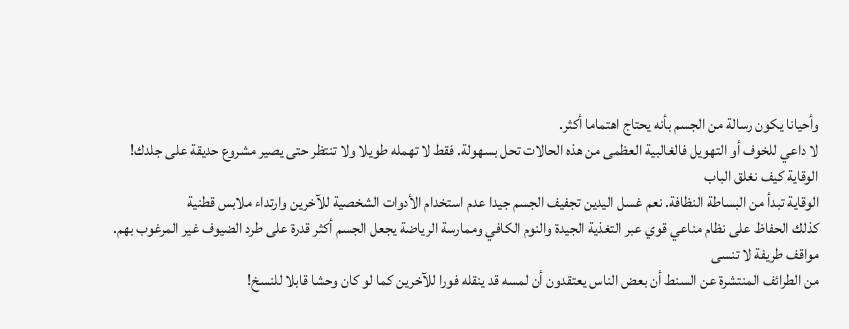وأحيانا يكون رسالة من الجسم بأنه يحتاج اهتماما أكثر.
لا داعي للخوف أو التهويل فالغالبية العظمى من هذه الحالات تحل بسهولة. فقط لا تهمله طويلا ولا تنتظر حتى يصير مشروع حديقة على جلدك!
الوقاية كيف نغلق الباب
الوقاية تبدأ من البساطة النظافة. نعم غسل اليدين تجفيف الجسم جيدا عدم استخدام الأدوات الشخصية للآخرين وارتداء ملابس قطنية
كذلك الحفاظ على نظام مناعي قوي عبر التغذية الجيدة والنوم الكافي وممارسة الرياضة يجعل الجسم أكثر قدرة على طرد الضيوف غير المرغوب بهم.
مواقف طريفة لا تنسى
من الطرائف المنتشرة عن السنط أن بعض الناس يعتقدون أن لمسه قد ينقله فورا للآخرين كما لو كان وحشا قابلا للنسخ!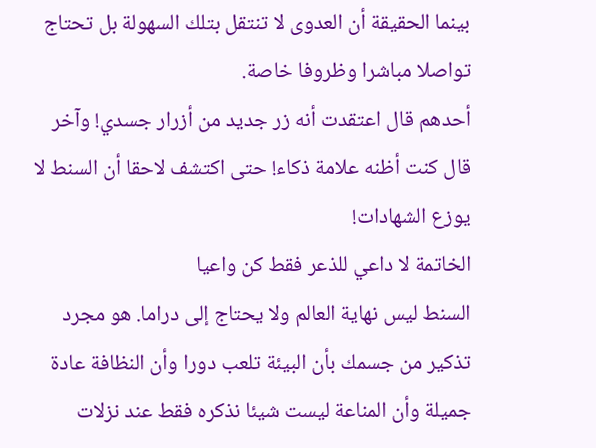بينما الحقيقة أن العدوى لا تنتقل بتلك السهولة بل تحتاج تواصلا مباشرا وظروفا خاصة.
أحدهم قال اعتقدت أنه زر جديد من أزرار جسدي! وآخر قال كنت أظنه علامة ذكاء! حتى اكتشف لاحقا أن السنط لا يوزع الشهادات!
الخاتمة لا داعي للذعر فقط كن واعيا
السنط ليس نهاية العالم ولا يحتاج إلى دراما. هو مجرد تذكير من جسمك بأن البيئة تلعب دورا وأن النظافة عادة جميلة وأن المناعة ليست شيئا نذكره فقط عند نزلات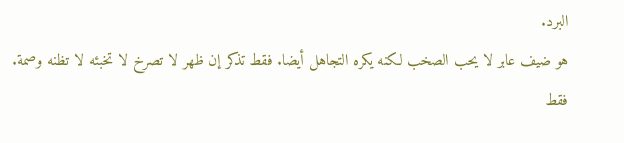البرد.
هو ضيف عابر لا يحب الصخب لكنه يكره التجاهل أيضا. فقط تذكر إن ظهر لا تصرخ لا تخبئه لا تظنه وصمة. فقط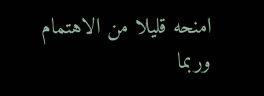امنحه قليلا من الاهتمام وربما